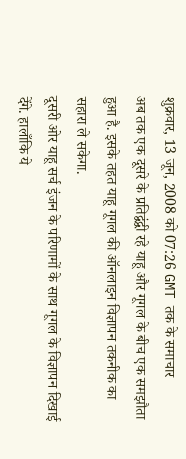शुक्रवार, 13 जून, 2008 को 07:26 GMT तक के समाचार
अब तक एक दूसरे के प्रतिद्वंद्वी रहे याहू और गूगल के बीच एक समझौता हुआ है. इसके तहत याहू गूगल की ऑनलाइन विज्ञापन तकनीक का सहारा ले सकेगा.
दूसरी ओर याहू सर्च इंजन के परिणामों के साथ गूगल के विज्ञापन दिखाई देंगे. हालाँकि ये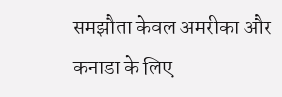समझौता केवल अमरीका और कनाडा के लिए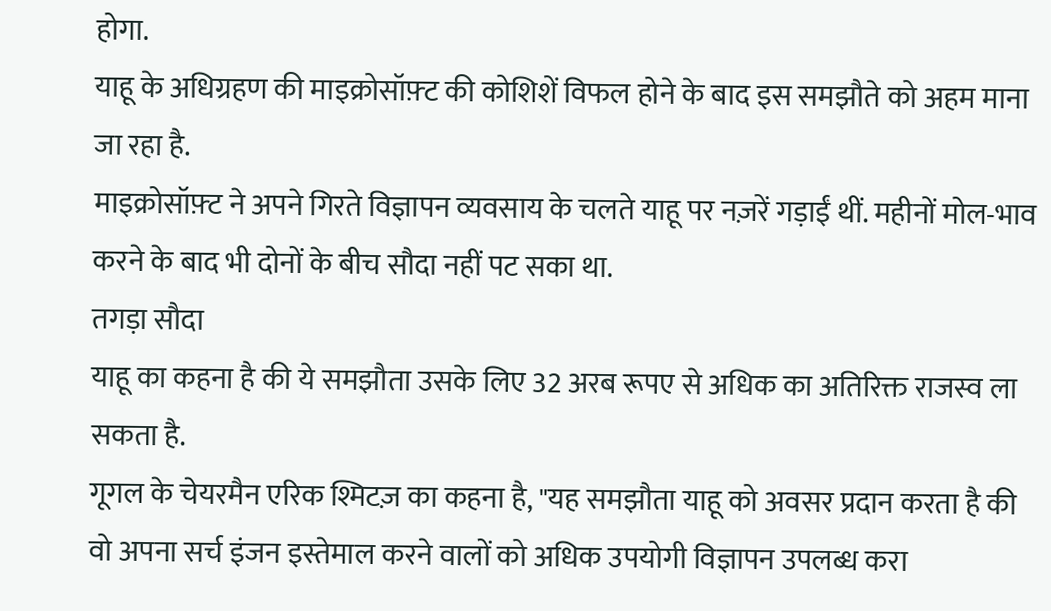होगा.
याहू के अधिग्रहण की माइक्रोसॉफ़्ट की कोशिशें विफल होने के बाद इस समझौते को अहम माना जा रहा है.
माइक्रोसॉफ़्ट ने अपने गिरते विज्ञापन व्यवसाय के चलते याहू पर नज़रें गड़ाईं थीं. महीनों मोल-भाव करने के बाद भी दोनों के बीच सौदा नहीं पट सका था.
तगड़ा सौदा
याहू का कहना है की ये समझौता उसके लिए 32 अरब रूपए से अधिक का अतिरिक्त राजस्व ला सकता है.
गूगल के चेयरमैन एरिक श्मिटज़ का कहना है, "यह समझौता याहू को अवसर प्रदान करता है की वो अपना सर्च इंजन इस्तेमाल करने वालों को अधिक उपयोगी विज्ञापन उपलब्ध करा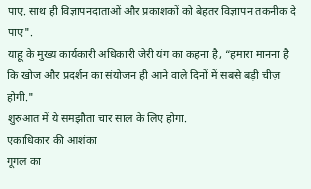पाए. साथ ही विज्ञापनदाताओं और प्रकाशकों को बेहतर विज्ञापन तकनीक दे पाए".
याहू के मुख्य कार्यकारी अधिकारी जेरी यंग का कहना है, “हमारा मानना है कि खोज और प्रदर्शन का संयोजन ही आने वाले दिनों में सबसे बड़ी चीज़ होगी."
शुरुआत में ये समझौता चार साल के लिए होगा.
एकाधिकार की आशंका
गूगल का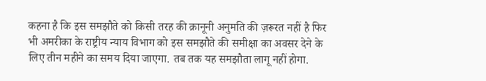कहना है कि इस समझौते को किसी तरह की क़ानूनी अनुमति की ज़रूरत नहीं है फिर भी अमरीका के राष्ट्रीय न्याय विभाग को इस समझौते की समीक्षा का अवसर देने के लिए तीन महीने का समय दिया जाएगा. तब तक यह समझौता लागू नहीं होगा.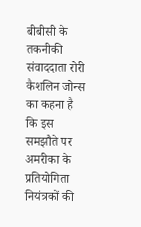बीबीसी के तकनीकी संवाददाता रोरी कैशलिन जोन्स का कहना है कि इस समझौते पर अमरीका के प्रतियोगिता नियंत्रकों की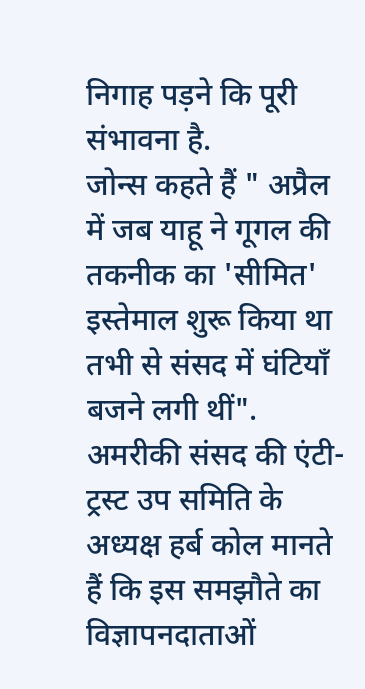निगाह पड़ने कि पूरी संभावना है.
जोन्स कहते हैं " अप्रैल में जब याहू ने गूगल की तकनीक का 'सीमित' इस्तेमाल शुरू किया था तभी से संसद में घंटियाँ बजने लगी थीं".
अमरीकी संसद की एंटी-ट्रस्ट उप समिति के अध्यक्ष हर्ब कोल मानते हैं कि इस समझौते का विज्ञापनदाताओं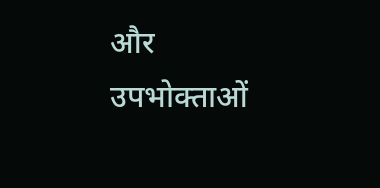और उपभोक्ताओं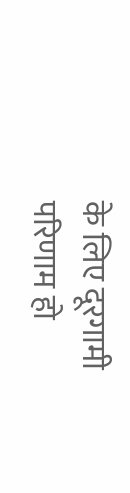के लिए दूरगामी
परिणाम हो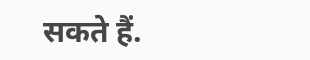सकते हैं.